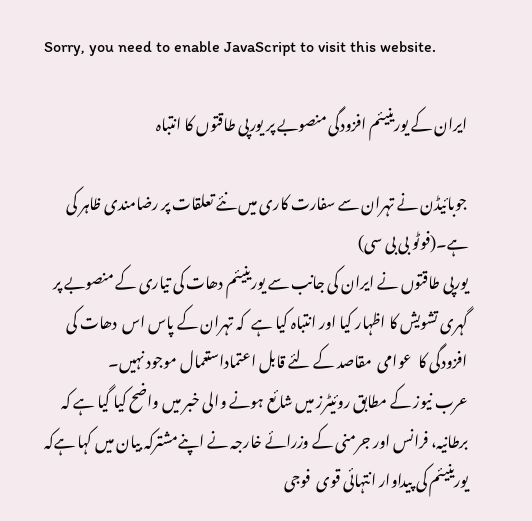Sorry, you need to enable JavaScript to visit this website.

ایران کے یورینیئم افزودگی منصوبے پر یورپی طاقتوں کا انتباہ

جوبائیڈن نے تہران سے سفارت کاری میں نئے تعلقات پر رضامندی ظاہر کی ہے۔(فوٹو بی بی سی)
یورپی طاقتوں نے ایران کی جانب سے یورینیئم دھات کی تیاری کے منصوبے پر گہری تشویش کا اظہار کیا اور انتباہ کیا ہے  کہ تہران کے پاس اس  دھات کی افزودگی کا  عوامی  مقاصد کے لئے قابل اعتماداستعمال موجود نہیں۔
عرب نیوز کے مطابق روئیٹرز میں شائع ہونے والی خبر میں واضح کیا گیا ہے کہ برطانیہ، فرانس اور جرمنی کے وزرائے خارجہ نے اپنےمشترکہ بیان میں کہا ہےکہ یورینیئم کی پیداوار انتہائی قوی  فوجی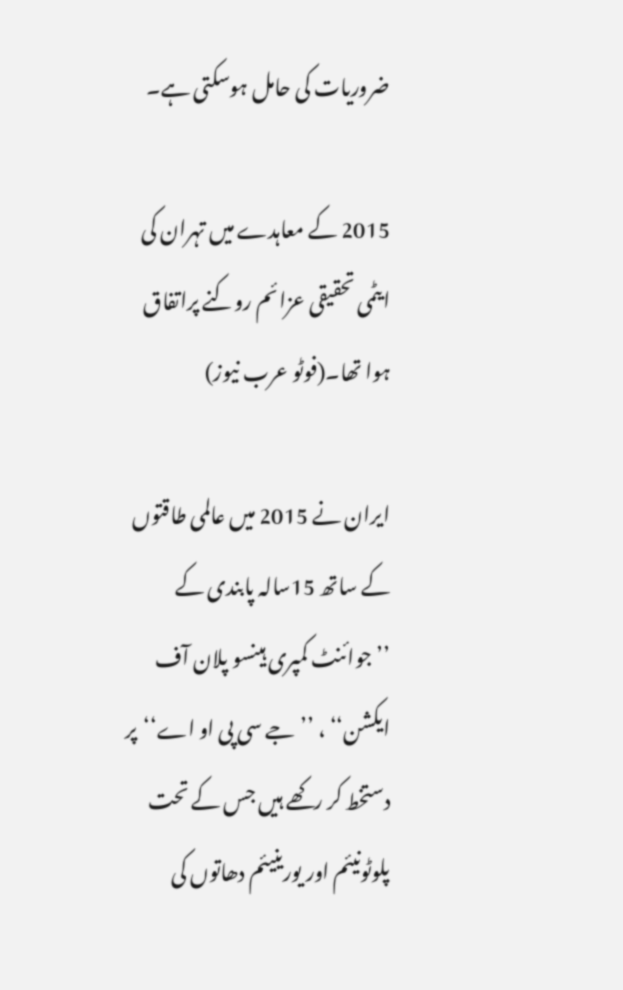ضروریات کی حامل ہوسکتی ہے۔

2015 کے معاہدے میں تہران کی ایٹمی تحقیقی عزائم روکنے پراتفاق ہوا تھا۔(فوٹو عرب نیوز)

ایران نے 2015 میں عالمی طاقتوں کے ساتھ 15سالہ پابندی کے ’’جوائنٹ کمپری ہینسو پلان آف ایکشن‘‘ ، ’’جے سی پی او اے‘‘پر دستخط کر رکھے ہیں جس کے تحت پلوٹونیئم اور یورینیئم دھاتوں کی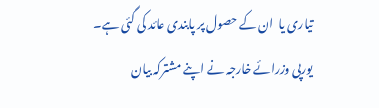تیاری یا  ان کے حصول پر پابندی عائد کی گئی ہے۔
یورپی وزرائے خارجہ نے اپنے مشترکہ بیان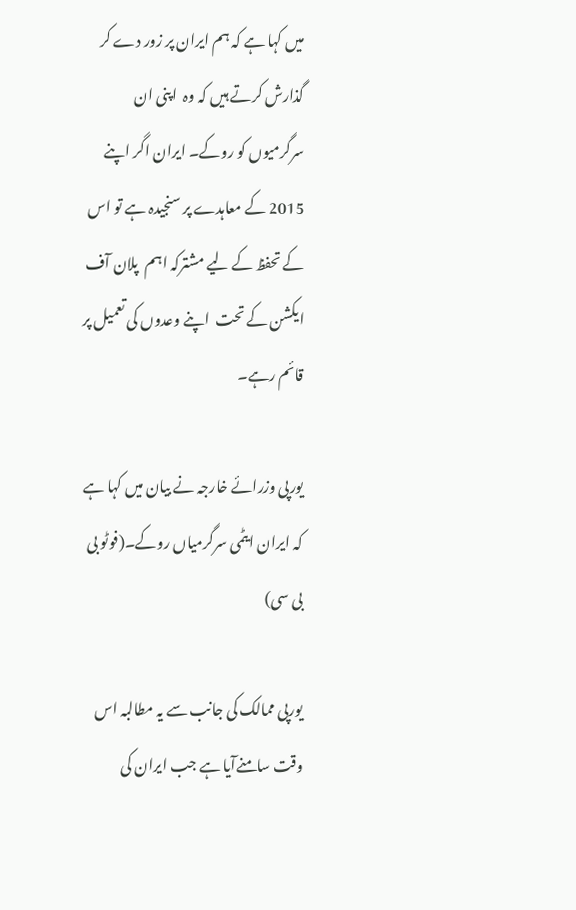میں کہا ہے کہ ہم ایران پر زور دے کر گذارش کرتے ہیں کہ وہ  اپنی ان سرگرمیوں کو روکے۔ ایران اگر اپنے 2015 کے معاہدے پر سنجیدہ ہے تو اس کے تحفظ کے لیے مشترکہ اہم  پلان آف ایکشن کے تحت  اپنے وعدوں کی تعمیل پر قائم رہے۔

یورپی وزرائے خارجہ نے بیان میں کہا ہے کہ ایران ایٹمی سرگرمیاں روکے۔(فوٹو بی بی سی)

یورپی ممالک کی جانب سے یہ مطالبہ اس وقت سامنےآیا ہے جب ایران کی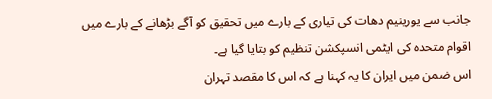جانب سے یورینیم دھات کی تیاری کے بارے میں تحقیق کو آگے بڑھانے کے بارے میں اقوام متحدہ کی ایٹمی انسپکشن تنظیم کو بتایا گیا ہے۔
اس ضمن میں ایران کا یہ کہنا ہے کہ اس کا مقصد تہران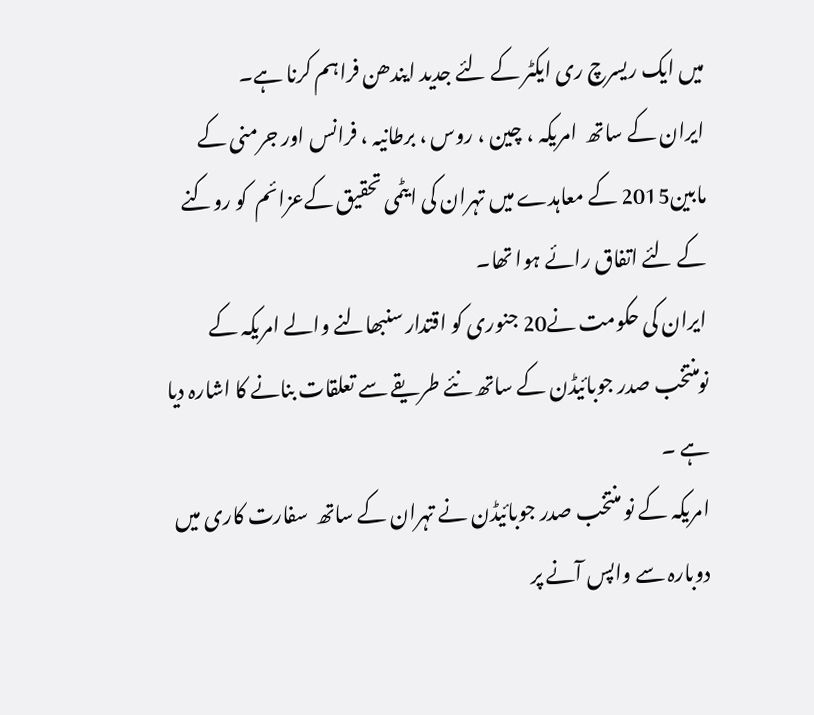میں ایک ریسرچ ری ایکٹر کے لئے جدید ایندھن فراہم کرنا ہے۔
ایران کے ساتھ  امریکہ ، چین ، روس ، برطانیہ ، فرانس اور جرمنی کے مابین2015 کے معاہدے میں تہران کی ایٹمی تحقیق کےعزائم  کو روکنے کے لئے اتفاق رائے ہوا تھا۔
ایران کی حکومت نے20 جنوری کو اقتدار سنبھالنے والے امریکہ کے نومنتخب صدر جوبائیڈن کے ساتھ نئے طریقے سے تعلقات بنانے کا اشارہ دیا ہے ۔
امریکہ کے نو منتخب صدر جوبائیڈن نے تہران کے ساتھ  سفارت کاری میں  دوبارہ سے واپس آنے پر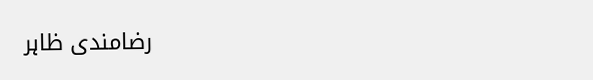رضامندی ظاہر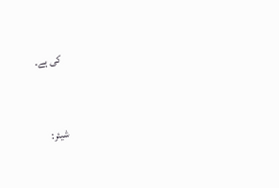کی ہے۔


شیئر: